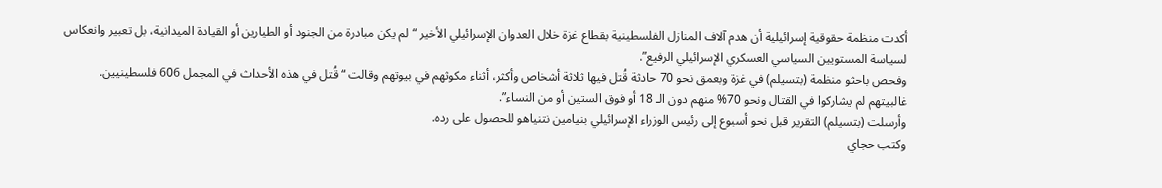أكدت منظمة حقوقية إسرائيلية أن هدم آلاف المنازل الفلسطينية بقطاع غزة خلال العدوان الإسرائيلي الأخير “لم يكن مبادرة من الجنود أو الطيارين أو القيادة الميدانية، بل تعبير وانعكاس لسياسة المستويين السياسي العسكري الإسرائيلي الرفيع”.
وفحص باحثو منظمة (بتسيلم) في غزة وبعمق نحو 70 حادثة قُتل فيها ثلاثة أشخاص وأكثر، أثناء مكوثهم في بيوتهم وقالت “قُتل في هذه الأحداث في المجمل 606 فلسطينيين.
غالبيتهم لم يشاركوا في القتال ونحو 70% منهم دون الـ 18 أو فوق الستين أو من النساء”.
وأرسلت (بتسيلم) التقرير قبل نحو أسبوع إلى رئيس الوزراء الإسرائيلي بنيامين نتنياهو للحصول على رده.
وكتب حجاي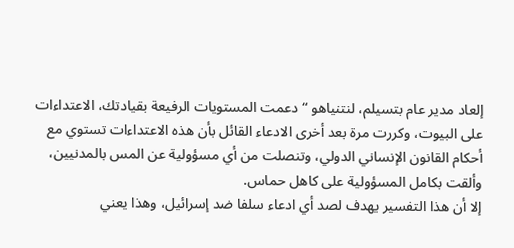إلعاد مدير عام بتسيلم، لنتنياهو “دعمت المستويات الرفيعة بقيادتك، الاعتداءات على البيوت، وكررت مرة بعد أخرى الادعاء القائل بأن هذه الاعتداءات تستوي مع أحكام القانون الإنساني الدولي، وتنصلت من أي مسؤولية عن المس بالمدنيين، وألقت بكامل المسؤولية على كاهل حماس.
إلا أن هذا التفسير يهدف لصد أي ادعاء سلفا ضد إسرائيل، وهذا يعني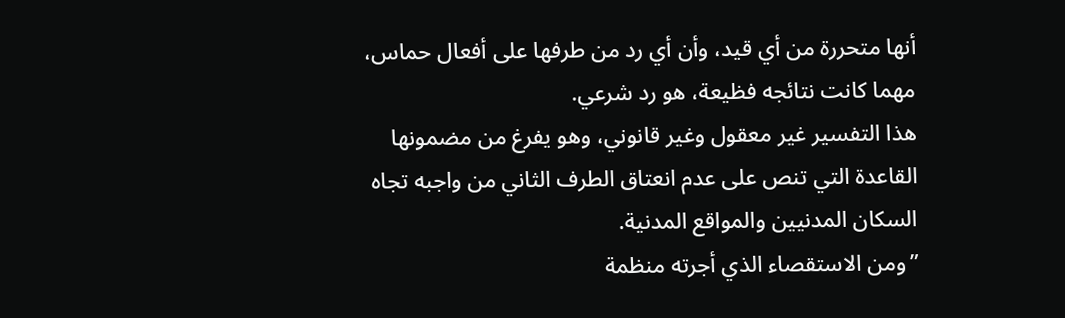أنها متحررة من أي قيد، وأن أي رد من طرفها على أفعال حماس، مهما كانت نتائجه فظيعة، هو رد شرعي.
هذا التفسير غير معقول وغير قانوني، وهو يفرغ من مضمونها القاعدة التي تنص على عدم انعتاق الطرف الثاني من واجبه تجاه السكان المدنيين والمواقع المدنية.
”ومن الاستقصاء الذي أجرته منظمة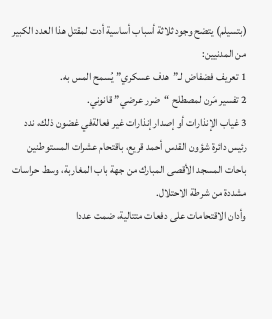(بتسيلم) يتضح وجود ثلاثة أسباب أساسية أدت لمقتل هذا العدد الكبير من المدنيين:
1 تعريف فضفاض لـ”هدف عسكري” يُسمح المس به.
2 تفسير مَرن لمصطلح “ضرر عرضي” قانوني.
3 غياب الإنذارات أو إصدار إنذارات غير فعالةفي غضون ذلك، ندد رئيس دائرة شؤون القدس أحمد قريع، باقتحام عشرات المستوطنين باحات المسجد الأقصى المبارك من جهة باب المغاربة، وسط حراسات مشددة من شرطة الاحتلال.
وأدان الاقتحامات على دفعات متتالية، ضمت عددا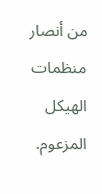من أنصار منظمات الهيكل المزعوم.